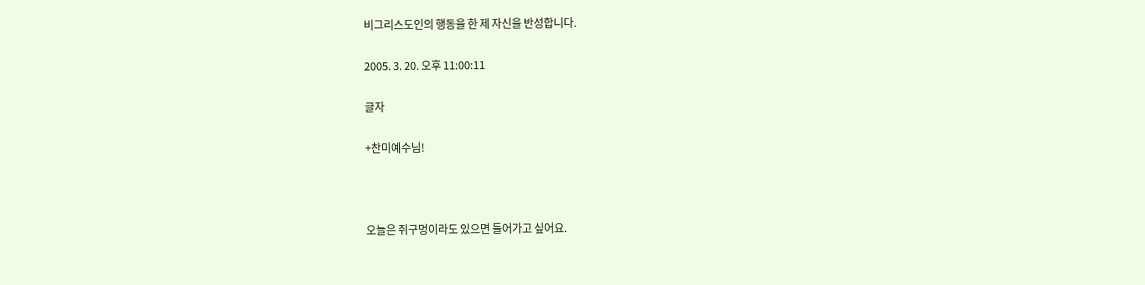비그리스도인의 행동을 한 제 자신을 반성합니다.

2005. 3. 20. 오후 11:00:11

글자

+찬미예수님!



오늘은 쥐구멍이라도 있으면 들어가고 싶어요.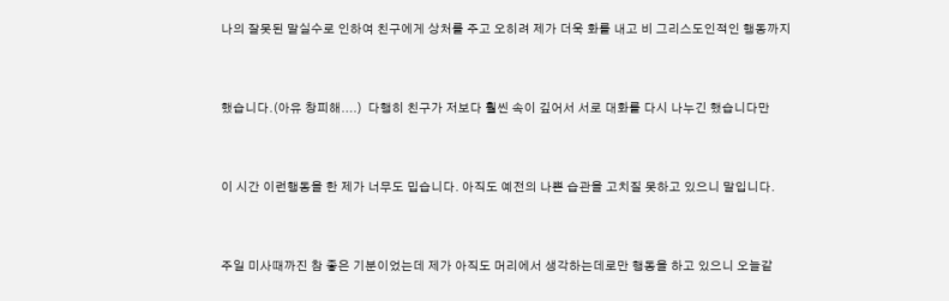나의 잘못된 말실수로 인하여 친구에게 상처를 주고 오히려 제가 더욱 화를 내고 비 그리스도인적인 행동까지



했습니다.(아유 창피해....)  다행히 친구가 저보다 훨씬 속이 깊어서 서로 대화를 다시 나누긴 했습니다만



이 시간 이런행동을 한 제가 너무도 밉습니다. 아직도 예전의 나쁜 습관을 고치질 못하고 있으니 말입니다.



주일 미사때까진 참 좋은 기분이었는데 제가 아직도 머리에서 생각하는데로만 행동을 하고 있으니 오늘같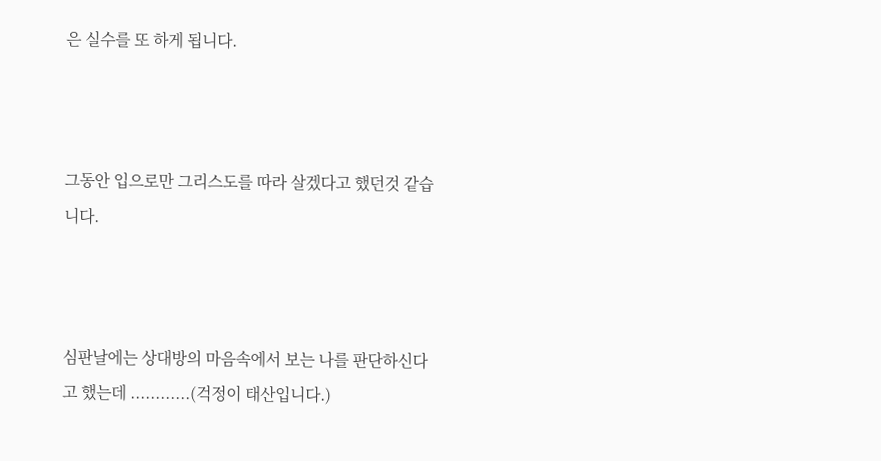은 실수를 또 하게 됩니다.



그동안 입으로만 그리스도를 따라 살겠다고 했던것 같습니다.



심판날에는 상대방의 마음속에서 보는 나를 판단하신다고 했는데 ............(걱정이 태산입니다.)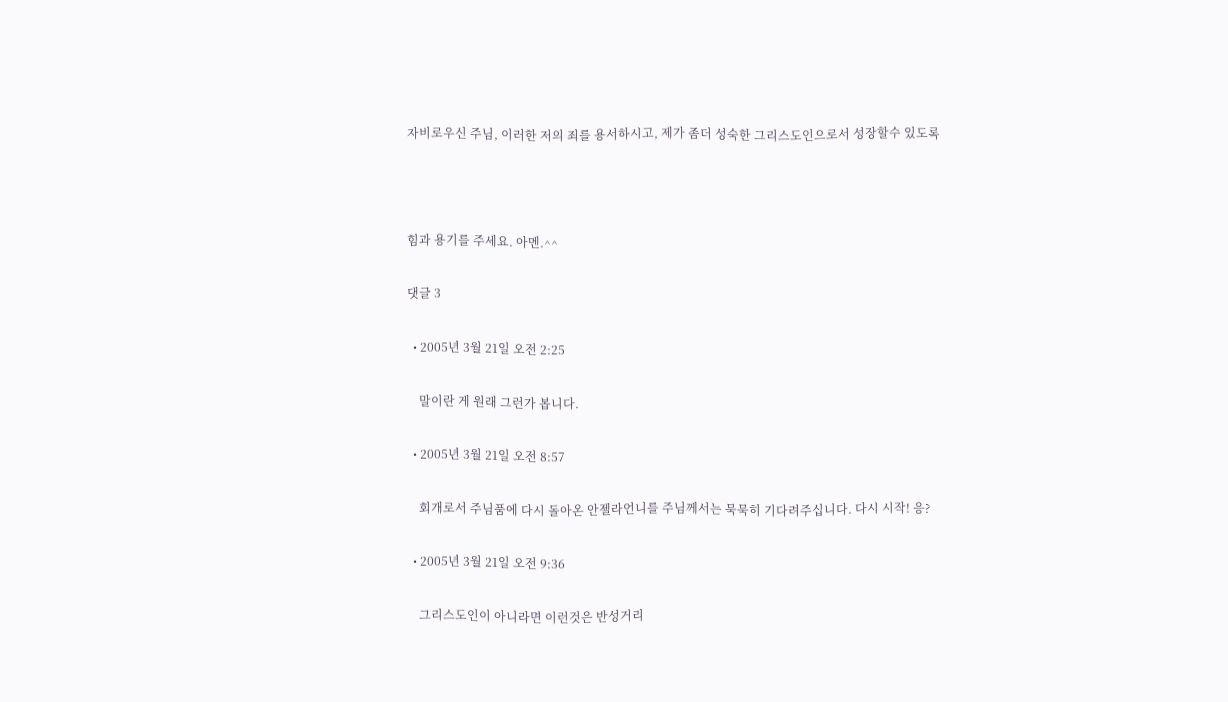자비로우신 주님, 이러한 저의 죄를 용서하시고, 제가 좀더 성숙한 그리스도인으로서 성장할수 있도록



힘과 용기를 주세요. 아멘.^^

댓글 3

  • 2005년 3월 21일 오전 2:25

    말이란 게 원래 그런가 봅니다.

  • 2005년 3월 21일 오전 8:57

    회개로서 주님품에 다시 돌아온 안젤라언니를 주님께서는 묵묵히 기다려주십니다. 다시 시작! 응?

  • 2005년 3월 21일 오전 9:36

    그리스도인이 아니라면 이런것은 반성거리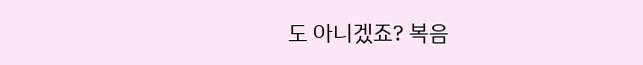도 아니겠죠? 복음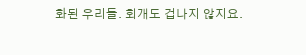화된 우리들. 회개도 겁나지 않지요.